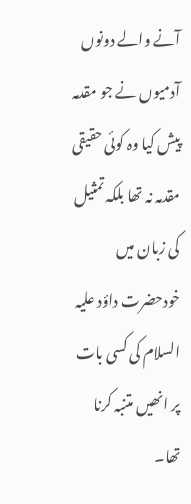آنے والے دونوں آدمیوں نے جو مقدمہ پیش کیا وہ کوئی حقیقی مقدمہ نہ تھا بلکہ تمثیل کی زبان میں خودحضرت داؤد علیہ السلام کی کسی بات پر انھیں متنبہ کرنا تھا۔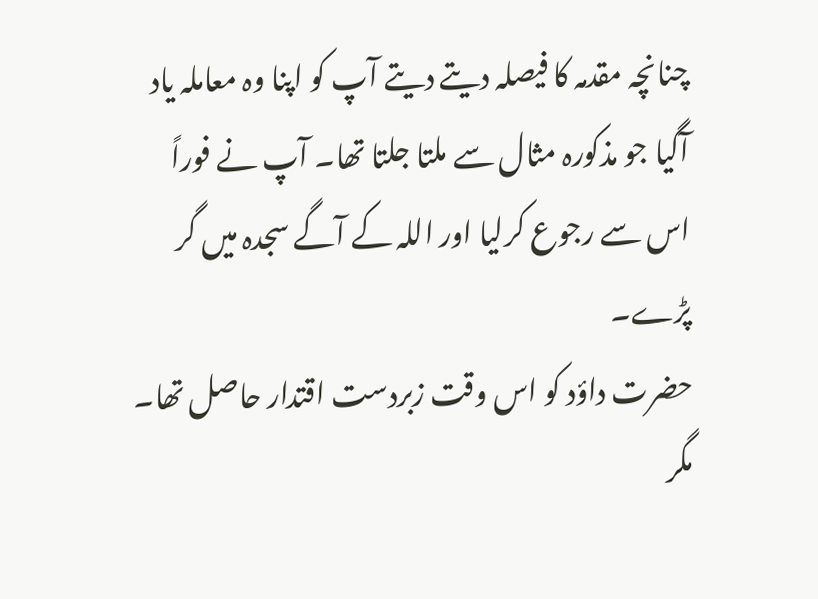چنانچہ مقدمہ کا فیصلہ دیتے دیتے آپ کو اپنا وہ معاملہ یاد آگیا جو مذکورہ مثال سے ملتا جلتا تھا۔ آپ نے فوراً اس سے رجوع کرلیا اور اللہ کے آگے سجدہ میں گر پڑے۔
حضرت داؤد کو اس وقت زبردست اقتدار حاصل تھا۔ مگر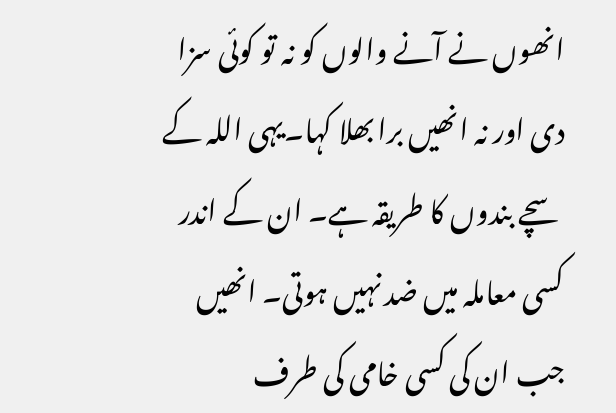انھوں نے آنے والوں کو نہ تو کوئی سزا دی اور نہ انھیں برا بھلا کہا۔یہی اللہ کے سچے بندوں کا طریقہ ہے۔ ان کے اندر کسی معاملہ میں ضد نہیں ہوتی۔ انھیں جب ان کی کسی خامی کی طرف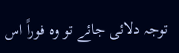توجہ دلائی جائے تو وہ فوراً اس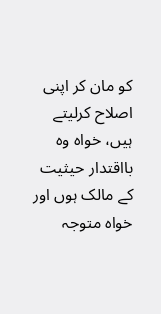کو مان کر اپنی اصلاح کرلیتے ہیں، خواہ وہ بااقتدار حیثیت کے مالک ہوں اور خواہ متوجہ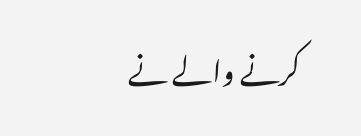کرنے والے نے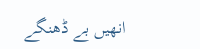انھیں بے ڈھنگے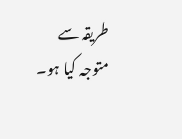طریقہ سے متوجہ کیا ہو۔